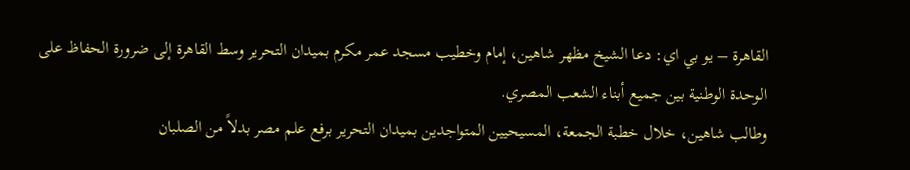القاهرة – يو بي اي: دعا الشيخ مظهر شاهين، إمام وخطيب مسجد عمر مكرم بميدان التحرير وسط القاهرة إلى ضرورة الحفاظ على الوحدة الوطنية بين جميع أبناء الشعب المصري.
وطالب شاهين، خلال خطبة الجمعة، المسيحيين المتواجدين بميدان التحرير برفع علم مصر بدلاً من الصلبان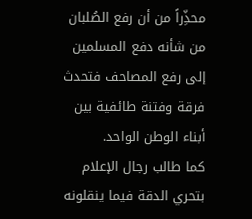محذِّراً من أن رفع الصُلبان من شأنه دفع المسلمين إلى رفع المصاحف فتحدث فرقة وفتنة طائفية بين أبناء الوطن الواحد.
كما طالب رجال الإعلام بتحري الدقة فيما ينقلونه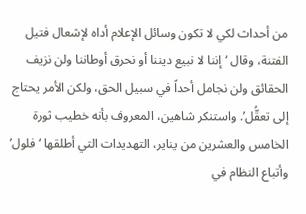من أحداث لكي لا تكون وسائل الإعلام أداه لإشعال فتيل الفتنة، وقال ‘إننا لا نبيع ديننا أو نحرق أوطاننا ولن نزيف الحقائق ولن نجامل أحداً في سبيل الحق، ولكن الأمر يحتاج إلى تعقُّل’. واستنكر شاهين، المعروف بأنه خطيب ثورة الخامس والعشرين من يناير، التهديدات التي أطلقها ‘فلول’ وأتباع النظام في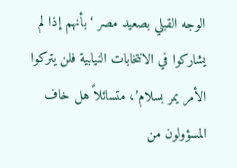الوجه القبلي بصعيد مصر ‘بأنهم إذا لم يشاركوا في الانتخابات النيابية فلن يتركوا الأمر يمر بسلام’، متسائلاً هل خاف المسؤولون من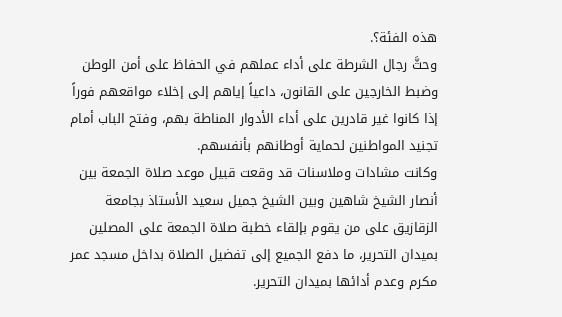هذه الفئة؟.
وحثَّ رجال الشرطة على أداء عملهم في الحفاظ على أمن الوطن وضبط الخارجين على القانون، داعياً إياهم إلى إخلاء مواقعهم فوراً إذا كانوا غير قادرين على أداء الأدوار المناطة بهم، وفتح الباب أمام تجنيد المواطنين لحماية أوطانهم بأنفسهم.
وكانت مشادات وملاسنات قد وقعت قبيل موعد صلاة الجمعة بين أنصار الشيخ شاهين وبين الشيخ جميل سعيد الأستاذ بجامعة الزقازيق على من يقوم بإلقاء خطبة صلاة الجمعة على المصلين بميدان التحرير، ما دفع الجميع إلى تفضيل الصلاة بداخل مسجد عمر مكرم وعدم أدائها بميدان التحرير.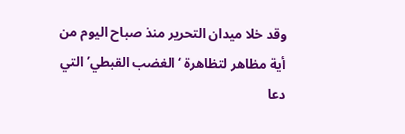وقد خلا ميدان التحرير منذ صباح اليوم من أية مظاهر لتظاهرة ‘الغضب القبطي’ التي دعا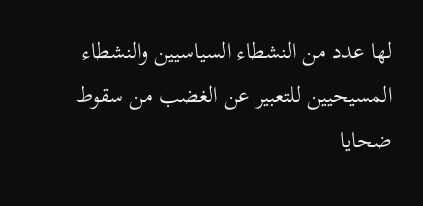لها عدد من النشطاء السياسيين والنشطاء المسيحيين للتعبير عن الغضب من سقوط ضحايا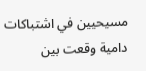مسيحيين في اشتباكات دامية وقعت بين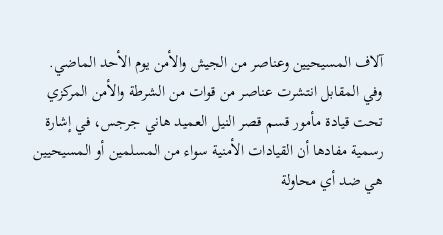آلاف المسيحيين وعناصر من الجيش والأمن يوم الأحد الماضي.
وفي المقابل انتشرت عناصر من قوات من الشرطة والأمن المركزي تحت قيادة مأمور قسم قصر النيل العميد هاني جرجس، في إشارة رسمية مفادها أن القيادات الأمنية سواء من المسلمين أو المسيحيين هي ضد أي محاولة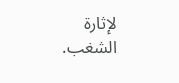لإثارة الشغب.